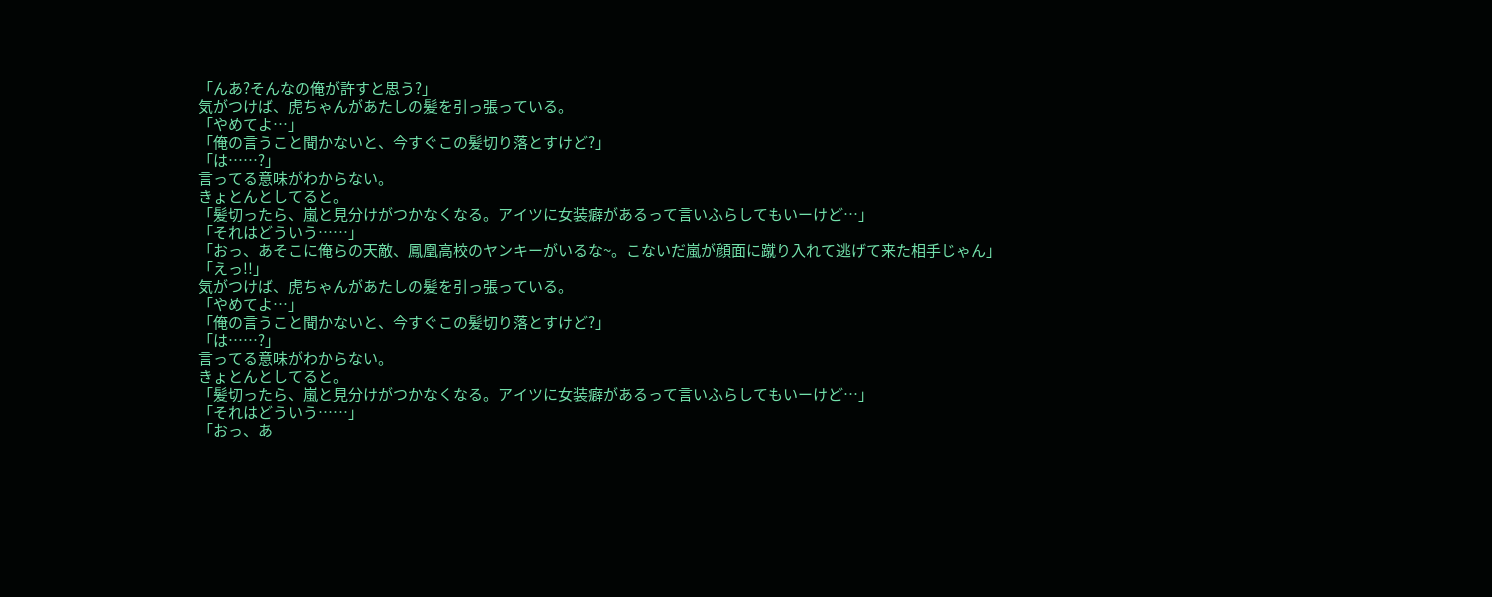「んあ?そんなの俺が許すと思う?」
気がつけば、虎ちゃんがあたしの髪を引っ張っている。
「やめてよ…」
「俺の言うこと聞かないと、今すぐこの髪切り落とすけど?」
「は……?」
言ってる意味がわからない。
きょとんとしてると。
「髪切ったら、嵐と見分けがつかなくなる。アイツに女装癖があるって言いふらしてもいーけど…」
「それはどういう……」
「おっ、あそこに俺らの天敵、鳳凰高校のヤンキーがいるな~。こないだ嵐が顔面に蹴り入れて逃げて来た相手じゃん」
「えっ!!」
気がつけば、虎ちゃんがあたしの髪を引っ張っている。
「やめてよ…」
「俺の言うこと聞かないと、今すぐこの髪切り落とすけど?」
「は……?」
言ってる意味がわからない。
きょとんとしてると。
「髪切ったら、嵐と見分けがつかなくなる。アイツに女装癖があるって言いふらしてもいーけど…」
「それはどういう……」
「おっ、あ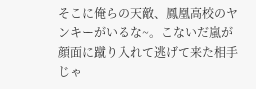そこに俺らの天敵、鳳凰高校のヤンキーがいるな~。こないだ嵐が顔面に蹴り入れて逃げて来た相手じゃ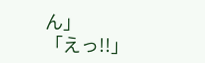ん」
「えっ!!」